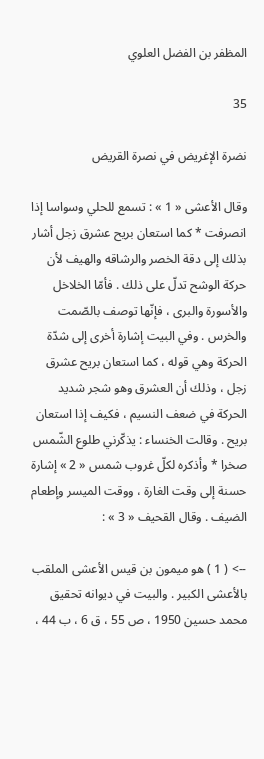المظفر بن الفضل العلوي

35

نضرة الإغريض في نصرة القريض

وقال الأعشى « 1 » : تسمع للحلي وسواسا إذا انصرفت * كما استعان بريح عشرق زجل أشار بذلك إلى دقة الخصر والرشاقه والهيف لأن حركة الوشح تدلّ على ذلك . فأمّا الخلاخل والأسورة والبرى ، فإنّها توصف بالصّمت والخرس . وفي البيت إشارة أخرى إلى شدّة الحركة وهي قوله ، كما استعان بريح عشرق زجل ، وذلك أن العشرق وهو شجر شديد الحركة في ضعف النسيم ، فكيف إذا استعان بريح . وقالت الخنساء : يذكّرني طلوع الشّمس صخرا * وأذكره لكلّ غروب شمس « 2 » إشارة حسنة إلى وقت الغارة ، ووقت الميسر وإطعام الضيف . وقال القحيف « 3 » :

--> ( 1 ) هو ميمون بن قيس الأعشى الملقب بالأعشى الكبير . والبيت في ديوانه تحقيق محمد حسين 1950 ، ص 55 ، ق 6 ، ب 44 ،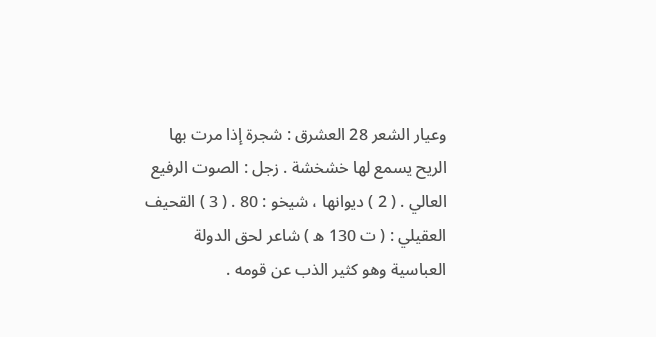وعيار الشعر 28 العشرق : شجرة إذا مرت بها الريح يسمع لها خشخشة . زجل : الصوت الرفيع العالي . ( 2 ) ديوانها ، شيخو : 80 . ( 3 ) القحيف العقيلي : ( ت 130 ه ) شاعر لحق الدولة العباسية وهو كثير الذب عن قومه .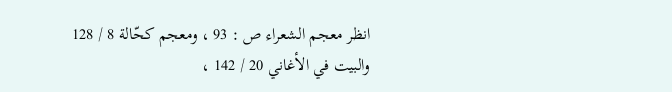انظر معجم الشعراء ص : 93 ، ومعجم كحّالة 8 / 128 والبيت في الأغاني 20 / 142 ،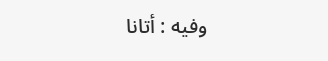وفيه : أتانا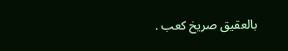بالعقيق صريخ كعب .